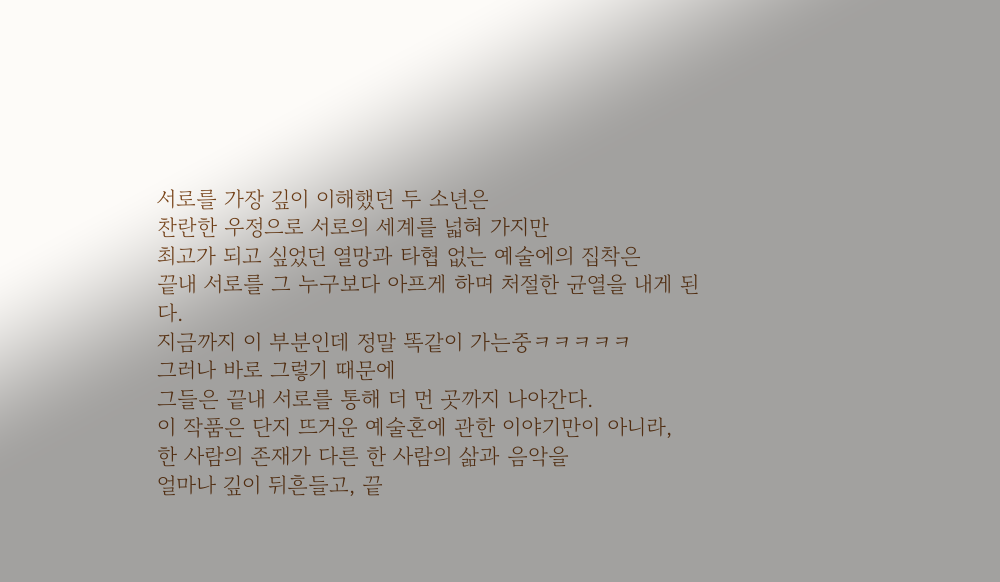서로를 가장 깊이 이해했던 두 소년은
찬란한 우정으로 서로의 세계를 넓혀 가지만
최고가 되고 싶었던 열망과 타협 없는 예술에의 집착은
끝내 서로를 그 누구보다 아프게 하며 처절한 균열을 내게 된다.
지금까지 이 부분인데 정말 똑같이 가는중ㅋㅋㅋㅋㅋ
그러나 바로 그렇기 때문에
그들은 끝내 서로를 통해 더 먼 곳까지 나아간다.
이 작품은 단지 뜨거운 예술혼에 관한 이야기만이 아니라,
한 사람의 존재가 다른 한 사람의 삶과 음악을
얼마나 깊이 뒤흔들고, 끝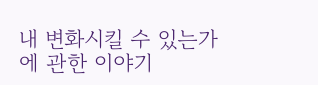내 변화시킬 수 있는가에 관한 이야기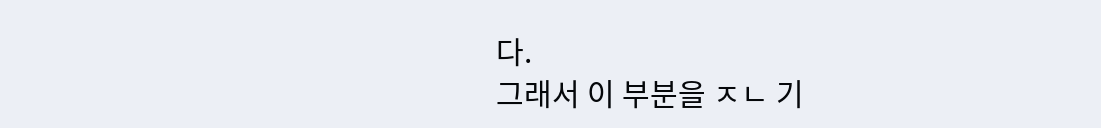다.
그래서 이 부분을 ㅈㄴ 기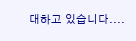대하고 있습니다....